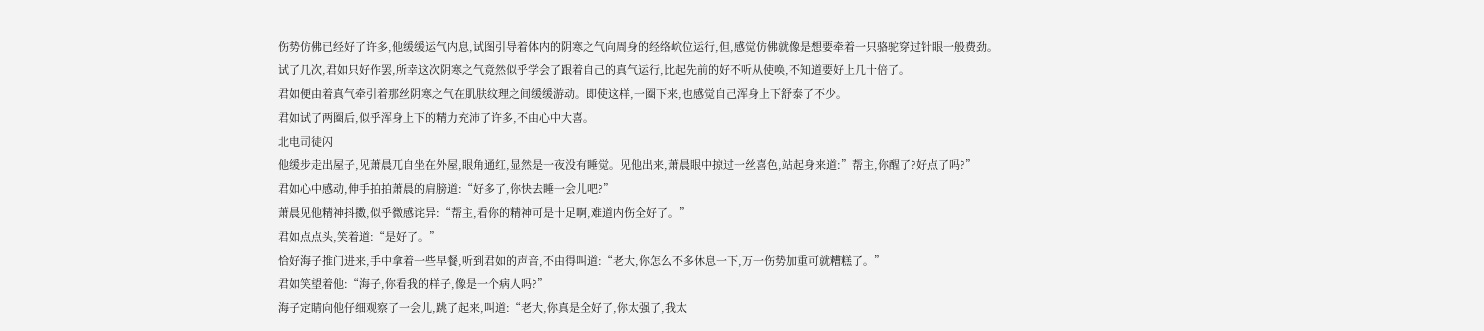伤势仿佛已经好了许多,他缓缓运气内息,试图引导着体内的阴寒之气向周身的经络岤位运行,但,感觉仿佛就像是想要牵着一只骆驼穿过针眼一般费劲。
试了几次,君如只好作罢,所幸这次阴寒之气竟然似乎学会了跟着自己的真气运行,比起先前的好不听从使唤,不知道要好上几十倍了。
君如便由着真气牵引着那丝阴寒之气在肌肤纹理之间缓缓游动。即使这样,一圈下来,也感觉自己浑身上下舒泰了不少。
君如试了两圈后,似乎浑身上下的精力充沛了许多,不由心中大喜。
北电司徒闪
他缓步走出屋子,见萧晨兀自坐在外屋,眼角通红,显然是一夜没有睡觉。见他出来,萧晨眼中掠过一丝喜色,站起身来道:”帮主,你醒了?好点了吗?”
君如心中感动,伸手拍拍萧晨的肩膀道:“好多了,你快去睡一会儿吧?”
萧晨见他精神抖擞,似乎微感诧异:“帮主,看你的精神可是十足啊,难道内伤全好了。”
君如点点头,笑着道:“是好了。”
恰好海子推门进来,手中拿着一些早餐,听到君如的声音,不由得叫道:“老大,你怎么不多休息一下,万一伤势加重可就糟糕了。”
君如笑望着他:“海子,你看我的样子,像是一个病人吗?”
海子定睛向他仔细观察了一会儿,跳了起来,叫道:“老大,你真是全好了,你太强了,我太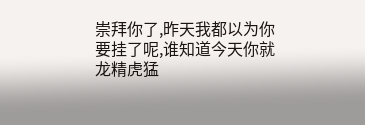崇拜你了,昨天我都以为你要挂了呢,谁知道今天你就龙精虎猛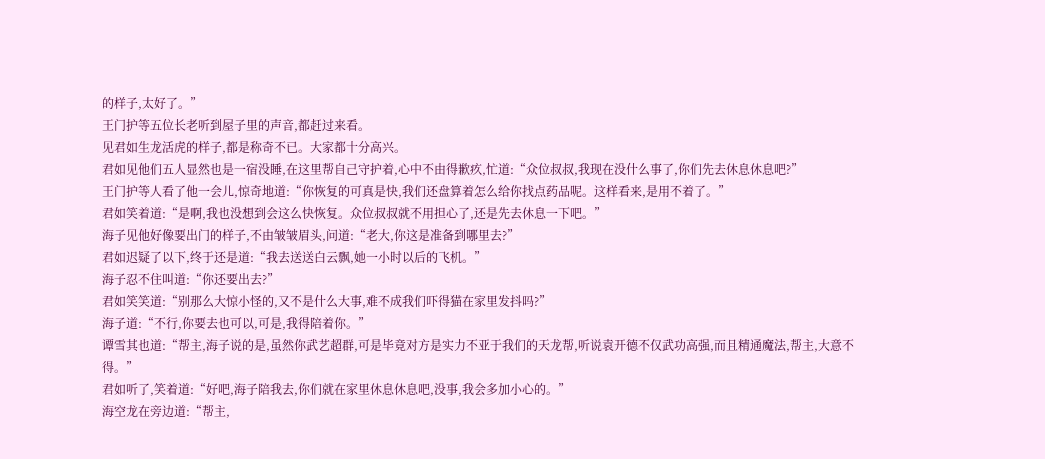的样子,太好了。”
王门护等五位长老听到屋子里的声音,都赶过来看。
见君如生龙活虎的样子,都是称奇不已。大家都十分高兴。
君如见他们五人显然也是一宿没睡,在这里帮自己守护着,心中不由得歉疚,忙道:“众位叔叔,我现在没什么事了,你们先去休息休息吧?”
王门护等人看了他一会儿,惊奇地道:“你恢复的可真是快,我们还盘算着怎么给你找点药品呢。这样看来,是用不着了。”
君如笑着道:“是啊,我也没想到会这么快恢复。众位叔叔就不用担心了,还是先去休息一下吧。”
海子见他好像要出门的样子,不由皱皱眉头,问道:“老大,你这是准备到哪里去?”
君如迟疑了以下,终于还是道:“我去送送白云飘,她一小时以后的飞机。”
海子忍不住叫道:“你还要出去?”
君如笑笑道:“别那么大惊小怪的,又不是什么大事,难不成我们吓得猫在家里发抖吗?”
海子道:“不行,你要去也可以,可是,我得陪着你。”
谭雪其也道:“帮主,海子说的是,虽然你武艺超群,可是毕竟对方是实力不亚于我们的天龙帮,听说袁开德不仅武功高强,而且精通魔法,帮主,大意不得。”
君如听了,笑着道:“好吧,海子陪我去,你们就在家里休息休息吧,没事,我会多加小心的。”
海空龙在旁边道:“帮主,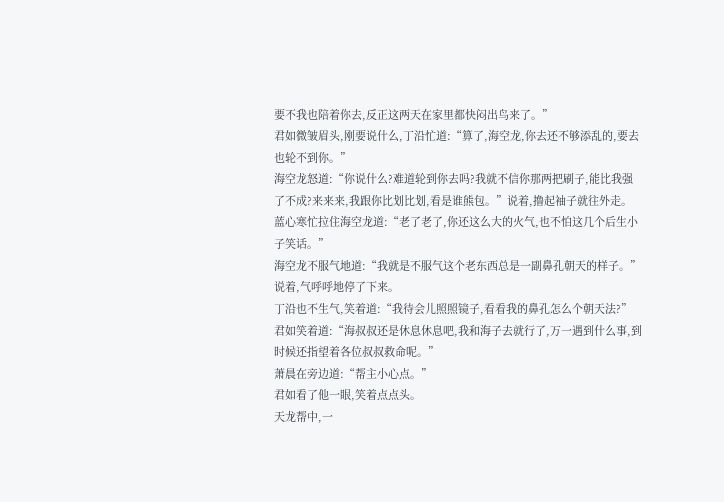要不我也陪着你去,反正这两天在家里都快闷出鸟来了。”
君如微皱眉头,刚要说什么,丁沿忙道:“算了,海空龙,你去还不够添乱的,要去也轮不到你。”
海空龙怒道:“你说什么?难道轮到你去吗?我就不信你那两把刷子,能比我强了不成?来来来,我跟你比划比划,看是谁熊包。”说着,撸起袖子就往外走。
蓝心寒忙拉住海空龙道:“老了老了,你还这么大的火气,也不怕这几个后生小子笑话。”
海空龙不服气地道:“我就是不服气这个老东西总是一副鼻孔朝天的样子。”说着,气呼呼地停了下来。
丁沿也不生气,笑着道:“我待会儿照照镜子,看看我的鼻孔怎么个朝天法?”
君如笑着道:“海叔叔还是休息休息吧,我和海子去就行了,万一遇到什么事,到时候还指望着各位叔叔救命呢。”
萧晨在旁边道:“帮主小心点。”
君如看了他一眼,笑着点点头。
天龙帮中,一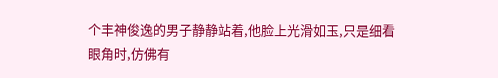个丰神俊逸的男子静静站着,他脸上光滑如玉,只是细看眼角时,仿佛有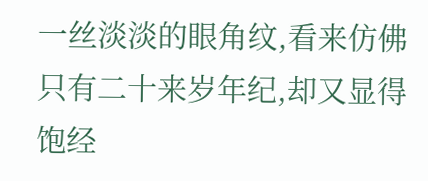一丝淡淡的眼角纹,看来仿佛只有二十来岁年纪,却又显得饱经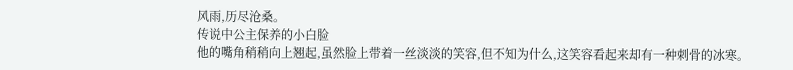风雨,历尽沧桑。
传说中公主保养的小白脸
他的嘴角稍稍向上翘起,虽然脸上带着一丝淡淡的笑容,但不知为什么,这笑容看起来却有一种刺骨的冰寒。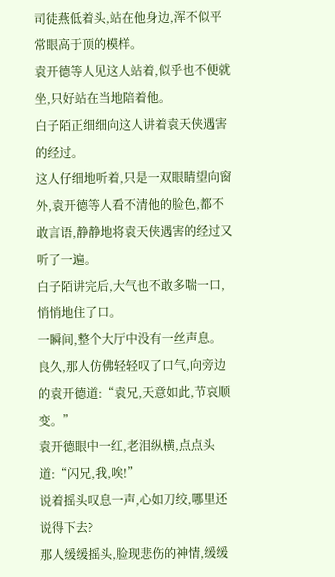司徒燕低着头,站在他身边,浑不似平常眼高于顶的模样。
袁开德等人见这人站着,似乎也不便就坐,只好站在当地陪着他。
白子陌正细细向这人讲着袁天侠遇害的经过。
这人仔细地听着,只是一双眼睛望向窗外,袁开德等人看不清他的脸色,都不敢言语,静静地将袁天侠遇害的经过又听了一遍。
白子陌讲完后,大气也不敢多喘一口,悄悄地住了口。
一瞬间,整个大厅中没有一丝声息。
良久,那人仿佛轻轻叹了口气,向旁边的袁开德道:“袁兄,天意如此,节哀顺变。”
袁开德眼中一红,老泪纵横,点点头道:“闪兄,我,唉!”
说着摇头叹息一声,心如刀绞,哪里还说得下去?
那人缓缓摇头,脸现悲伤的神情,缓缓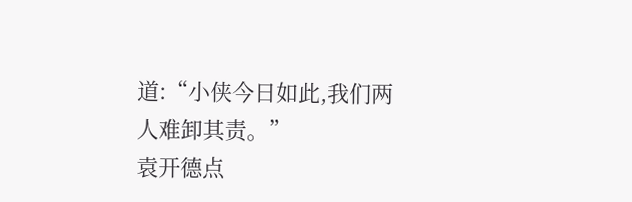道:“小侠今日如此,我们两人难卸其责。”
袁开德点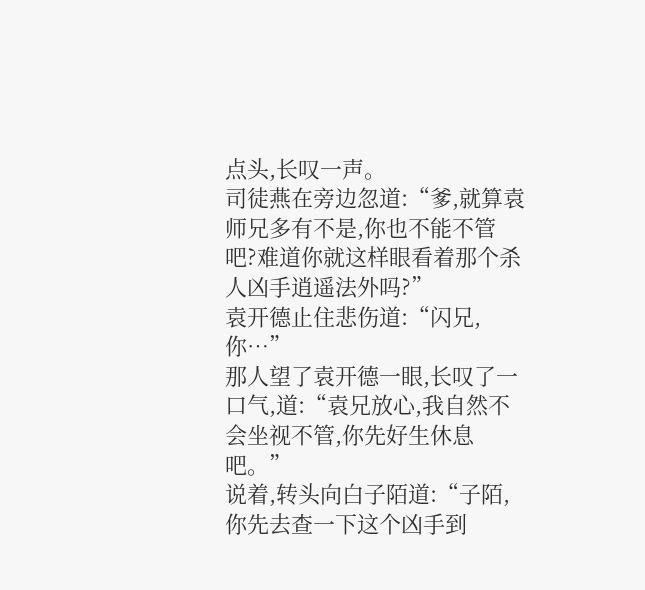点头,长叹一声。
司徒燕在旁边忽道:“爹,就算袁师兄多有不是,你也不能不管吧?难道你就这样眼看着那个杀人凶手逍遥法外吗?”
袁开德止住悲伤道:“闪兄,你…”
那人望了袁开德一眼,长叹了一口气,道:“袁兄放心,我自然不会坐视不管,你先好生休息吧。”
说着,转头向白子陌道:“子陌,你先去查一下这个凶手到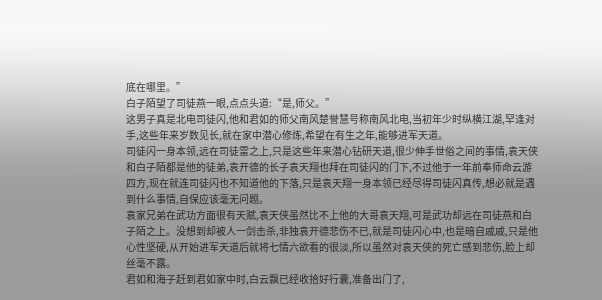底在哪里。”
白子陌望了司徒燕一眼,点点头道:“是,师父。”
这男子真是北电司徒闪,他和君如的师父南风楚誉慧号称南风北电,当初年少时纵横江湖,罕逢对手,这些年来岁数见长,就在家中潜心修炼,希望在有生之年,能够进军天道。
司徒闪一身本领,远在司徒雷之上,只是这些年来潜心钻研天道,很少伸手世俗之间的事情,袁天侠和白子陌都是他的徒弟,袁开德的长子袁天翔也拜在司徒闪的门下,不过他于一年前奉师命云游四方,现在就连司徒闪也不知道他的下落,只是袁天翔一身本领已经尽得司徒闪真传,想必就是遇到什么事情,自保应该毫无问题。
袁家兄弟在武功方面很有天赋,袁天侠虽然比不上他的大哥袁天翔,可是武功却远在司徒燕和白子陌之上。没想到却被人一剑击杀,非独袁开德悲伤不已,就是司徒闪心中,也是暗自戚戚,只是他心性坚硬,从开始进军天道后就将七情六欲看的很淡,所以虽然对袁天侠的死亡感到悲伤,脸上却丝毫不露。
君如和海子赶到君如家中时,白云飘已经收拾好行囊,准备出门了,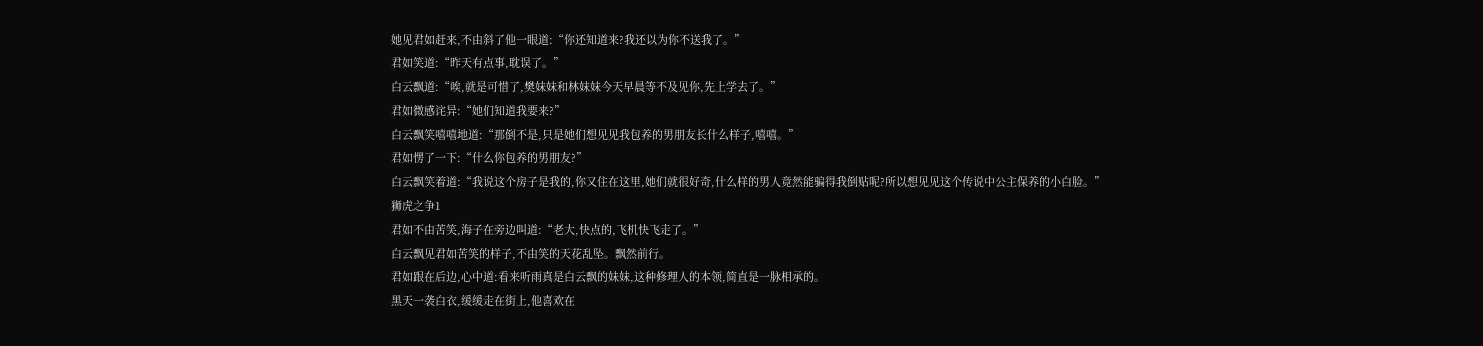她见君如赶来,不由斜了他一眼道:“你还知道来?我还以为你不送我了。”
君如笑道:“昨天有点事,耽误了。”
白云飘道:“唉,就是可惜了,樊妹妹和林妹妹今天早晨等不及见你,先上学去了。”
君如微感诧异:“她们知道我要来?”
白云飘笑嘻嘻地道:“那倒不是,只是她们想见见我包养的男朋友长什么样子,嘻嘻。”
君如愣了一下:“什么你包养的男朋友?”
白云飘笑着道:“我说这个房子是我的,你又住在这里,她们就很好奇,什么样的男人竟然能骗得我倒贴呢?所以想见见这个传说中公主保养的小白脸。”
狮虎之争1
君如不由苦笑,海子在旁边叫道:“老大,快点的,飞机快飞走了。”
白云飘见君如苦笑的样子,不由笑的天花乱坠。飘然前行。
君如跟在后边,心中道:看来听雨真是白云飘的妹妹,这种修理人的本领,简直是一脉相承的。
黑天一袭白衣,缓缓走在街上,他喜欢在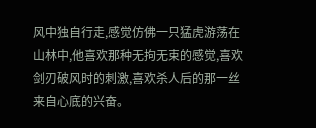风中独自行走,感觉仿佛一只猛虎游荡在山林中,他喜欢那种无拘无束的感觉,喜欢剑刃破风时的刺激,喜欢杀人后的那一丝来自心底的兴奋。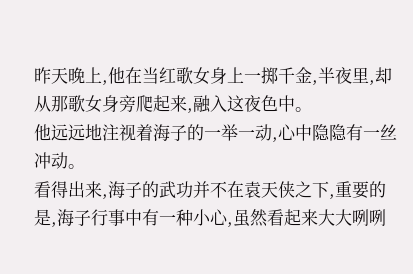昨天晚上,他在当红歌女身上一掷千金,半夜里,却从那歌女身旁爬起来,融入这夜色中。
他远远地注视着海子的一举一动,心中隐隐有一丝冲动。
看得出来,海子的武功并不在袁天侠之下,重要的是,海子行事中有一种小心,虽然看起来大大咧咧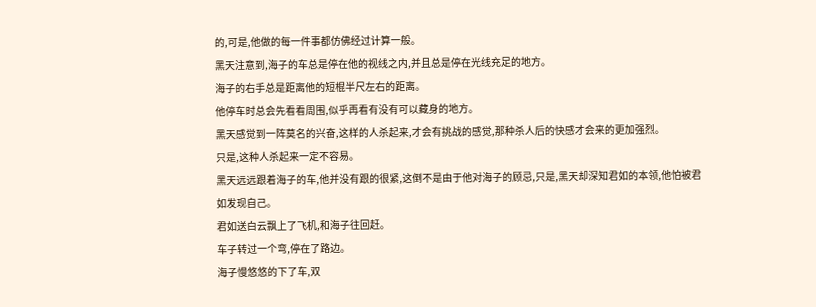的,可是,他做的每一件事都仿佛经过计算一般。
黑天注意到,海子的车总是停在他的视线之内,并且总是停在光线充足的地方。
海子的右手总是距离他的短棍半尺左右的距离。
他停车时总会先看看周围,似乎再看有没有可以藏身的地方。
黑天感觉到一阵莫名的兴奋,这样的人杀起来,才会有挑战的感觉,那种杀人后的快感才会来的更加强烈。
只是,这种人杀起来一定不容易。
黑天远远跟着海子的车,他并没有跟的很紧,这倒不是由于他对海子的顾忌,只是,黑天却深知君如的本领,他怕被君如发现自己。
君如送白云飘上了飞机,和海子往回赶。
车子转过一个弯,停在了路边。
海子慢悠悠的下了车,双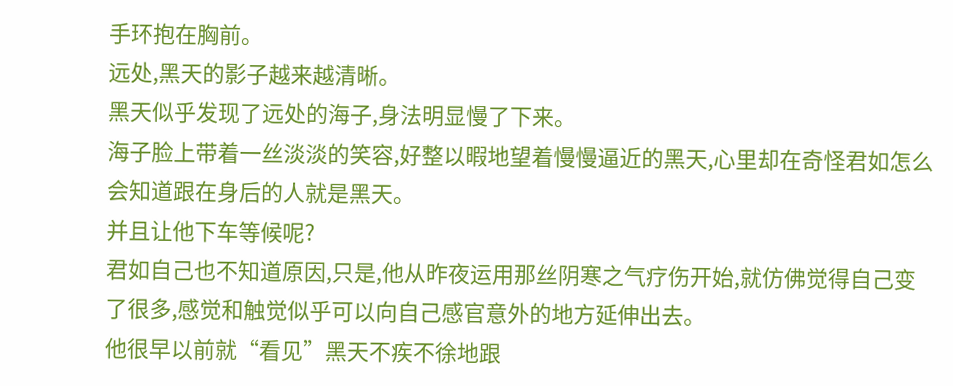手环抱在胸前。
远处,黑天的影子越来越清晰。
黑天似乎发现了远处的海子,身法明显慢了下来。
海子脸上带着一丝淡淡的笑容,好整以暇地望着慢慢逼近的黑天,心里却在奇怪君如怎么会知道跟在身后的人就是黑天。
并且让他下车等候呢?
君如自己也不知道原因,只是,他从昨夜运用那丝阴寒之气疗伤开始,就仿佛觉得自己变了很多,感觉和触觉似乎可以向自己感官意外的地方延伸出去。
他很早以前就“看见”黑天不疾不徐地跟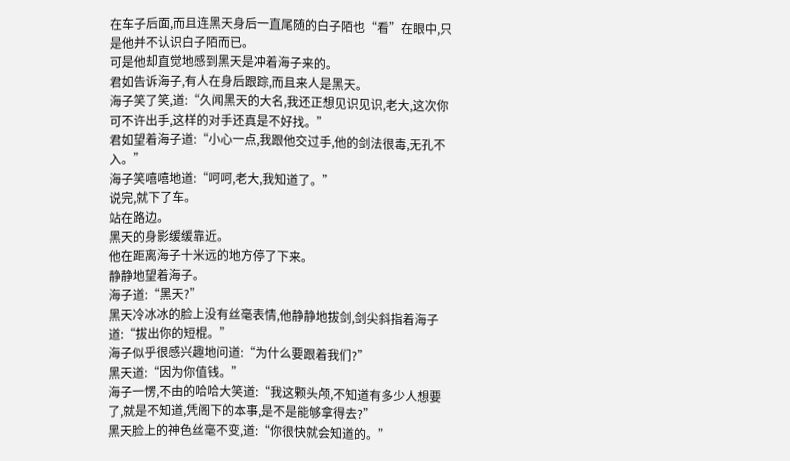在车子后面,而且连黑天身后一直尾随的白子陌也“看”在眼中,只是他并不认识白子陌而已。
可是他却直觉地感到黑天是冲着海子来的。
君如告诉海子,有人在身后跟踪,而且来人是黑天。
海子笑了笑,道:“久闻黑天的大名,我还正想见识见识,老大,这次你可不许出手,这样的对手还真是不好找。”
君如望着海子道:“小心一点,我跟他交过手,他的剑法很毒,无孔不入。”
海子笑嘻嘻地道:“呵呵,老大,我知道了。”
说完,就下了车。
站在路边。
黑天的身影缓缓靠近。
他在距离海子十米远的地方停了下来。
静静地望着海子。
海子道:“黑天?”
黑天冷冰冰的脸上没有丝毫表情,他静静地拔剑,剑尖斜指着海子道:“拔出你的短棍。”
海子似乎很感兴趣地问道:“为什么要跟着我们?”
黑天道:“因为你值钱。”
海子一愣,不由的哈哈大笑道:“我这颗头颅,不知道有多少人想要了,就是不知道,凭阁下的本事,是不是能够拿得去?”
黑天脸上的神色丝毫不变,道:“你很快就会知道的。”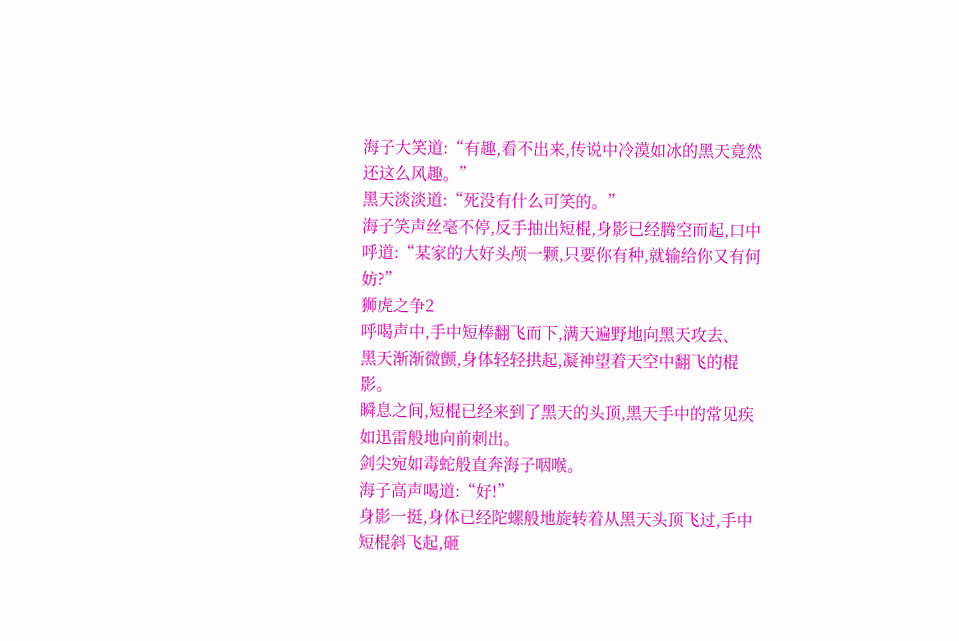海子大笑道:“有趣,看不出来,传说中冷漠如冰的黑天竟然还这么风趣。”
黑天淡淡道:“死没有什么可笑的。”
海子笑声丝毫不停,反手抽出短棍,身影已经腾空而起,口中呼道:“某家的大好头颅一颗,只要你有种,就输给你又有何妨?”
狮虎之争2
呼喝声中,手中短棒翻飞而下,满天遍野地向黑天攻去、
黑天渐渐微颤,身体轻轻拱起,凝神望着天空中翻飞的棍影。
瞬息之间,短棍已经来到了黑天的头顶,黑天手中的常见疾如迅雷般地向前刺出。
剑尖宛如毒蛇般直奔海子咽喉。
海子高声喝道:“好!”
身影一挺,身体已经陀螺般地旋转着从黑天头顶飞过,手中短棍斜飞起,砸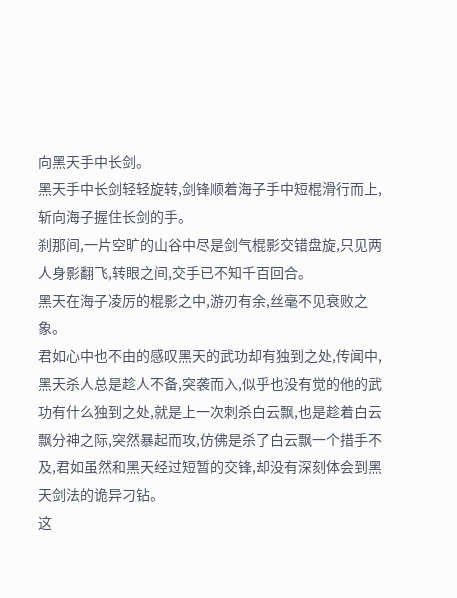向黑天手中长剑。
黑天手中长剑轻轻旋转,剑锋顺着海子手中短棍滑行而上,斩向海子握住长剑的手。
刹那间,一片空旷的山谷中尽是剑气棍影交错盘旋,只见两人身影翻飞,转眼之间,交手已不知千百回合。
黑天在海子凌厉的棍影之中,游刃有余,丝毫不见衰败之象。
君如心中也不由的感叹黑天的武功却有独到之处,传闻中,黑天杀人总是趁人不备,突袭而入,似乎也没有觉的他的武功有什么独到之处,就是上一次刺杀白云飘,也是趁着白云飘分神之际,突然暴起而攻,仿佛是杀了白云飘一个措手不及,君如虽然和黑天经过短暂的交锋,却没有深刻体会到黑天剑法的诡异刁钻。
这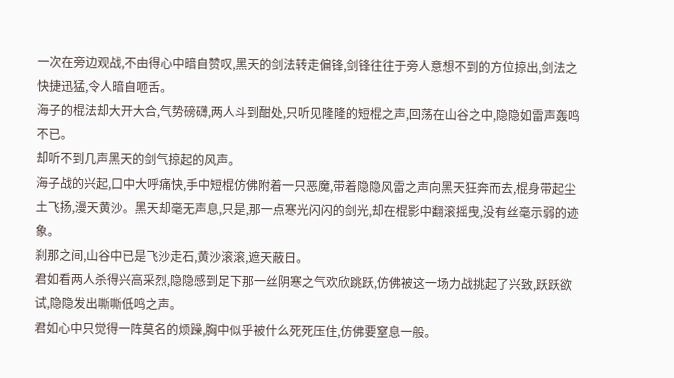一次在旁边观战,不由得心中暗自赞叹,黑天的剑法转走偏锋,剑锋往往于旁人意想不到的方位掠出,剑法之快捷迅猛,令人暗自咂舌。
海子的棍法却大开大合,气势磅礴,两人斗到酣处,只听见隆隆的短棍之声,回荡在山谷之中,隐隐如雷声轰鸣不已。
却听不到几声黑天的剑气掠起的风声。
海子战的兴起,口中大呼痛快,手中短棍仿佛附着一只恶魔,带着隐隐风雷之声向黑天狂奔而去,棍身带起尘土飞扬,漫天黄沙。黑天却毫无声息,只是,那一点寒光闪闪的剑光,却在棍影中翻滚摇曳,没有丝毫示弱的迹象。
刹那之间,山谷中已是飞沙走石,黄沙滚滚,遮天蔽日。
君如看两人杀得兴高采烈,隐隐感到足下那一丝阴寒之气欢欣跳跃,仿佛被这一场力战挑起了兴致,跃跃欲试,隐隐发出嘶嘶低鸣之声。
君如心中只觉得一阵莫名的烦躁,胸中似乎被什么死死压住,仿佛要窒息一般。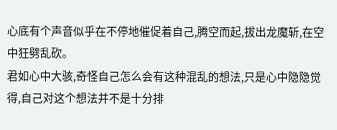心底有个声音似乎在不停地催促着自己,腾空而起,拔出龙魔斩,在空中狂劈乱砍。
君如心中大骇,奇怪自己怎么会有这种混乱的想法,只是心中隐隐觉得,自己对这个想法并不是十分排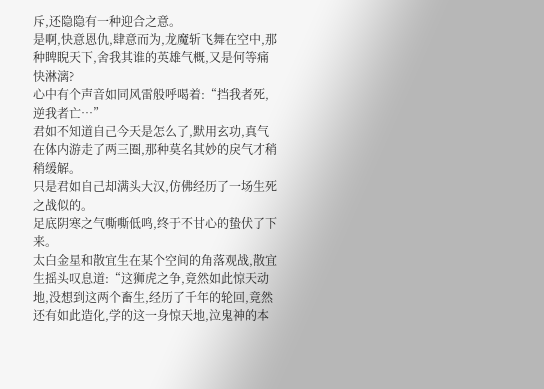斥,还隐隐有一种迎合之意。
是啊,快意恩仇,肆意而为,龙魔斩飞舞在空中,那种睥睨天下,舍我其谁的英雄气概,又是何等痛快淋漓?
心中有个声音如同风雷般呼喝着:“挡我者死,逆我者亡…”
君如不知道自己今天是怎么了,默用玄功,真气在体内游走了两三圈,那种莫名其妙的戾气才稍稍缓解。
只是君如自己却满头大汉,仿佛经历了一场生死之战似的。
足底阴寒之气嘶嘶低鸣,终于不甘心的蛰伏了下来。
太白金星和散宜生在某个空间的角落观战,散宜生摇头叹息道:“这狮虎之争,竟然如此惊天动地,没想到这两个畜生,经历了千年的轮回,竟然还有如此造化,学的这一身惊天地,泣鬼神的本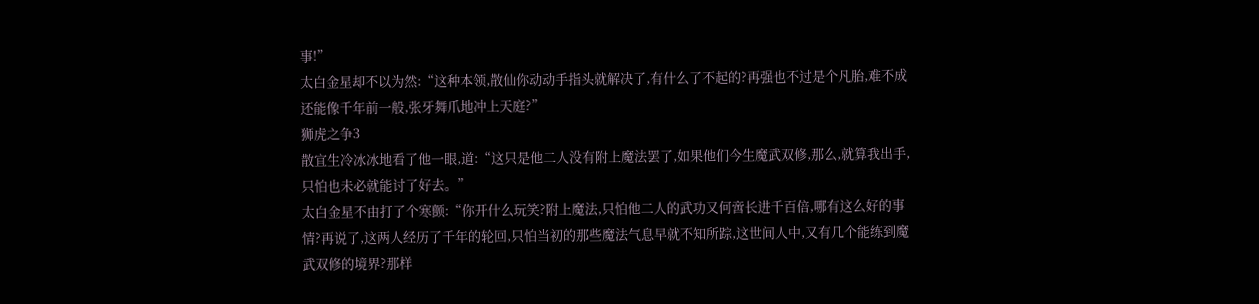事!”
太白金星却不以为然:“这种本领,散仙你动动手指头就解决了,有什么了不起的?再强也不过是个凡胎,难不成还能像千年前一般,张牙舞爪地冲上天庭?”
狮虎之争3
散宜生冷冰冰地看了他一眼,道:“这只是他二人没有附上魔法罢了,如果他们今生魔武双修,那么,就算我出手,只怕也未必就能讨了好去。”
太白金星不由打了个寒颤:“你开什么玩笑?附上魔法,只怕他二人的武功又何啻长进千百倍,哪有这么好的事情?再说了,这两人经历了千年的轮回,只怕当初的那些魔法气息早就不知所踪,这世间人中,又有几个能练到魔武双修的境界?那样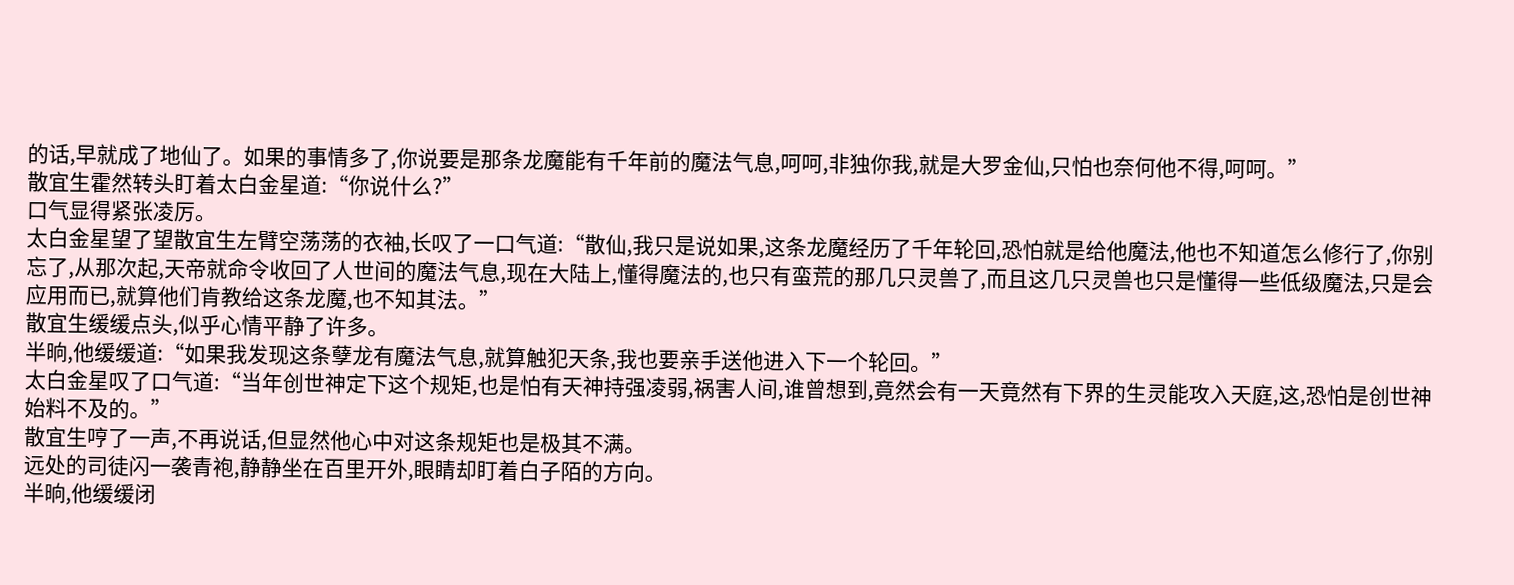的话,早就成了地仙了。如果的事情多了,你说要是那条龙魔能有千年前的魔法气息,呵呵,非独你我,就是大罗金仙,只怕也奈何他不得,呵呵。”
散宜生霍然转头盯着太白金星道:“你说什么?”
口气显得紧张凌厉。
太白金星望了望散宜生左臂空荡荡的衣袖,长叹了一口气道:“散仙,我只是说如果,这条龙魔经历了千年轮回,恐怕就是给他魔法,他也不知道怎么修行了,你别忘了,从那次起,天帝就命令收回了人世间的魔法气息,现在大陆上,懂得魔法的,也只有蛮荒的那几只灵兽了,而且这几只灵兽也只是懂得一些低级魔法,只是会应用而已,就算他们肯教给这条龙魔,也不知其法。”
散宜生缓缓点头,似乎心情平静了许多。
半晌,他缓缓道:“如果我发现这条孽龙有魔法气息,就算触犯天条,我也要亲手送他进入下一个轮回。”
太白金星叹了口气道:“当年创世神定下这个规矩,也是怕有天神持强凌弱,祸害人间,谁曾想到,竟然会有一天竟然有下界的生灵能攻入天庭,这,恐怕是创世神始料不及的。”
散宜生哼了一声,不再说话,但显然他心中对这条规矩也是极其不满。
远处的司徒闪一袭青袍,静静坐在百里开外,眼睛却盯着白子陌的方向。
半晌,他缓缓闭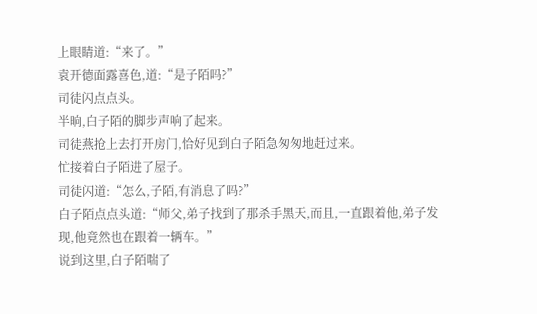上眼睛道:“来了。”
袁开德面露喜色,道:“是子陌吗?”
司徒闪点点头。
半晌,白子陌的脚步声响了起来。
司徒燕抢上去打开房门,恰好见到白子陌急匆匆地赶过来。
忙接着白子陌进了屋子。
司徒闪道:“怎么,子陌,有消息了吗?”
白子陌点点头道:“师父,弟子找到了那杀手黑天,而且,一直跟着他,弟子发现,他竟然也在跟着一辆车。”
说到这里,白子陌喘了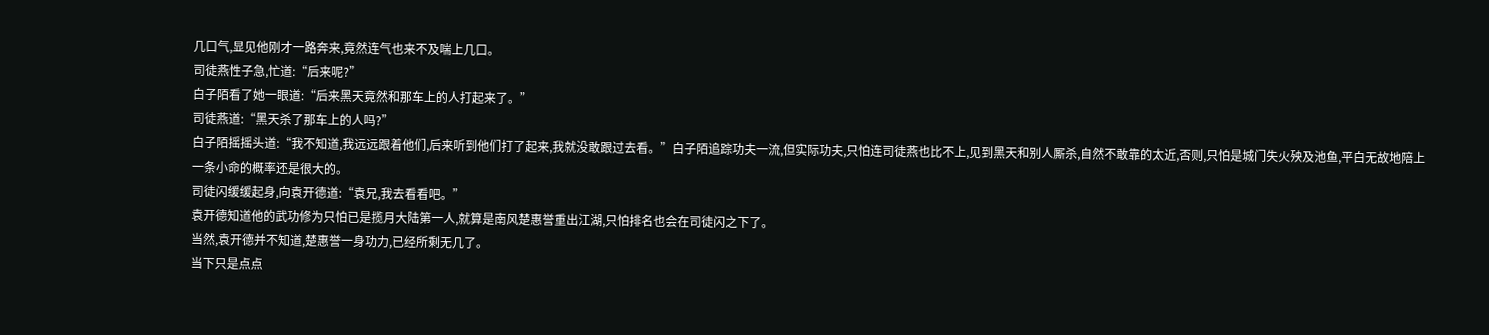几口气,显见他刚才一路奔来,竟然连气也来不及喘上几口。
司徒燕性子急,忙道:“后来呢?”
白子陌看了她一眼道:“后来黑天竟然和那车上的人打起来了。”
司徒燕道:“黑天杀了那车上的人吗?”
白子陌摇摇头道:“我不知道,我远远跟着他们,后来听到他们打了起来,我就没敢跟过去看。”白子陌追踪功夫一流,但实际功夫,只怕连司徒燕也比不上,见到黑天和别人厮杀,自然不敢靠的太近,否则,只怕是城门失火殃及池鱼,平白无故地陪上一条小命的概率还是很大的。
司徒闪缓缓起身,向袁开德道:“袁兄,我去看看吧。”
袁开德知道他的武功修为只怕已是揽月大陆第一人,就算是南风楚惠誉重出江湖,只怕排名也会在司徒闪之下了。
当然,袁开德并不知道,楚惠誉一身功力,已经所剩无几了。
当下只是点点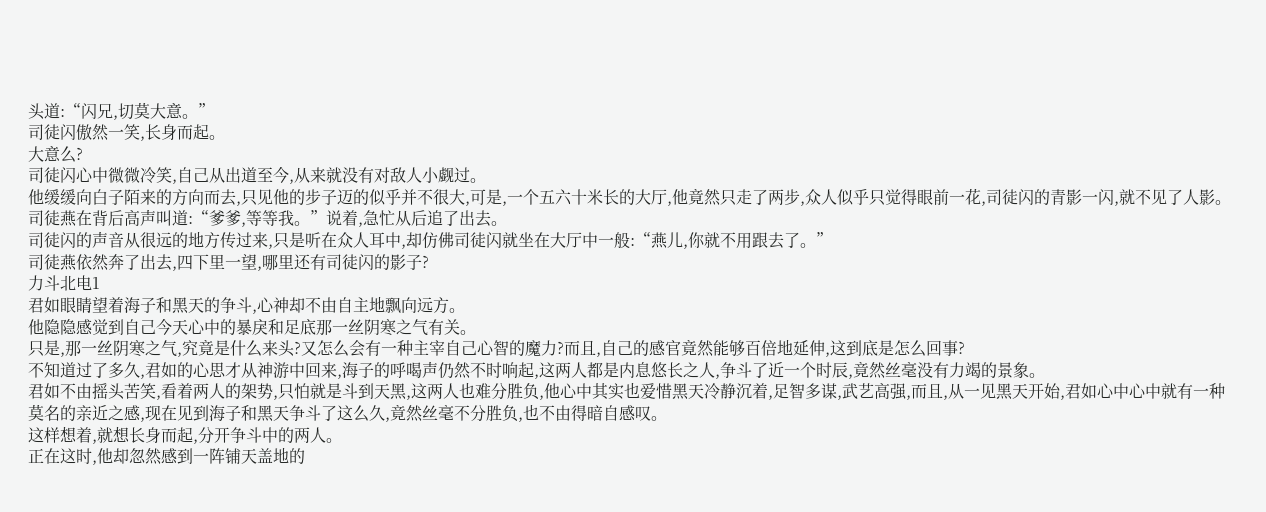头道:“闪兄,切莫大意。”
司徒闪傲然一笑,长身而起。
大意么?
司徒闪心中微微冷笑,自己从出道至今,从来就没有对敌人小觑过。
他缓缓向白子陌来的方向而去,只见他的步子迈的似乎并不很大,可是,一个五六十米长的大厅,他竟然只走了两步,众人似乎只觉得眼前一花,司徒闪的青影一闪,就不见了人影。
司徒燕在背后高声叫道:“爹爹,等等我。”说着,急忙从后追了出去。
司徒闪的声音从很远的地方传过来,只是听在众人耳中,却仿佛司徒闪就坐在大厅中一般:“燕儿,你就不用跟去了。”
司徒燕依然奔了出去,四下里一望,哪里还有司徒闪的影子?
力斗北电1
君如眼睛望着海子和黑天的争斗,心神却不由自主地飘向远方。
他隐隐感觉到自己今天心中的暴戾和足底那一丝阴寒之气有关。
只是,那一丝阴寒之气,究竟是什么来头?又怎么会有一种主宰自己心智的魔力?而且,自己的感官竟然能够百倍地延伸,这到底是怎么回事?
不知道过了多久,君如的心思才从神游中回来,海子的呼喝声仍然不时响起,这两人都是内息悠长之人,争斗了近一个时辰,竟然丝毫没有力竭的景象。
君如不由摇头苦笑,看着两人的架势,只怕就是斗到天黑,这两人也难分胜负,他心中其实也爱惜黑天冷静沉着,足智多谋,武艺高强,而且,从一见黑天开始,君如心中心中就有一种莫名的亲近之感,现在见到海子和黑天争斗了这么久,竟然丝毫不分胜负,也不由得暗自感叹。
这样想着,就想长身而起,分开争斗中的两人。
正在这时,他却忽然感到一阵铺天盖地的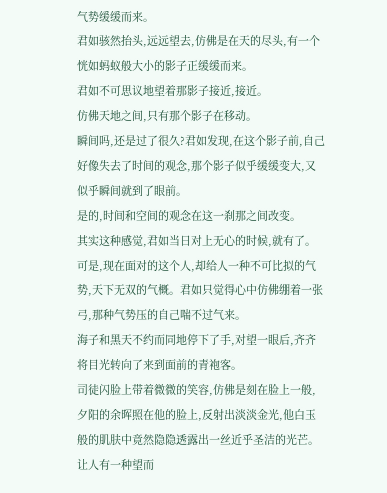气势缓缓而来。
君如骇然抬头,远远望去,仿佛是在天的尽头,有一个恍如蚂蚁般大小的影子正缓缓而来。
君如不可思议地望着那影子接近,接近。
仿佛天地之间,只有那个影子在移动。
瞬间吗,还是过了很久?君如发现,在这个影子前,自己好像失去了时间的观念,那个影子似乎缓缓变大,又似乎瞬间就到了眼前。
是的,时间和空间的观念在这一刹那之间改变。
其实这种感觉,君如当日对上无心的时候,就有了。可是,现在面对的这个人,却给人一种不可比拟的气势,天下无双的气概。君如只觉得心中仿佛绷着一张弓,那种气势压的自己喘不过气来。
海子和黑天不约而同地停下了手,对望一眼后,齐齐将目光转向了来到面前的青袍客。
司徒闪脸上带着微微的笑容,仿佛是刻在脸上一般,夕阳的余晖照在他的脸上,反射出淡淡金光,他白玉般的肌肤中竟然隐隐透露出一丝近乎圣洁的光芒。
让人有一种望而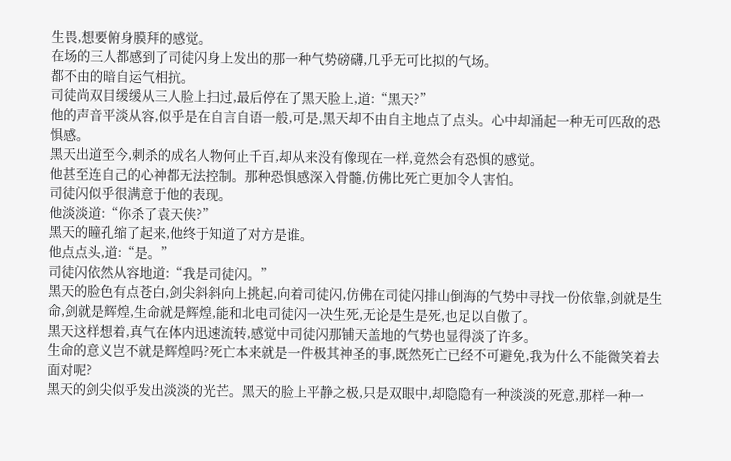生畏,想要俯身膜拜的感觉。
在场的三人都感到了司徒闪身上发出的那一种气势磅礴,几乎无可比拟的气场。
都不由的暗自运气相抗。
司徒尚双目缓缓从三人脸上扫过,最后停在了黑天脸上,道:“黑天?”
他的声音平淡从容,似乎是在自言自语一般,可是,黑天却不由自主地点了点头。心中却涌起一种无可匹敌的恐惧感。
黑天出道至今,刺杀的成名人物何止千百,却从来没有像现在一样,竟然会有恐惧的感觉。
他甚至连自己的心神都无法控制。那种恐惧感深入骨髓,仿佛比死亡更加令人害怕。
司徒闪似乎很满意于他的表现。
他淡淡道:“你杀了袁天侠?”
黑天的瞳孔缩了起来,他终于知道了对方是谁。
他点点头,道:“是。”
司徒闪依然从容地道:“我是司徒闪。”
黑天的脸色有点苍白,剑尖斜斜向上挑起,向着司徒闪,仿佛在司徒闪排山倒海的气势中寻找一份依靠,剑就是生命,剑就是辉煌,生命就是辉煌,能和北电司徒闪一决生死,无论是生是死,也足以自傲了。
黑天这样想着,真气在体内迅速流转,感觉中司徒闪那铺天盖地的气势也显得淡了许多。
生命的意义岂不就是辉煌吗?死亡本来就是一件极其神圣的事,既然死亡已经不可避免,我为什么不能微笑着去面对呢?
黑天的剑尖似乎发出淡淡的光芒。黑天的脸上平静之极,只是双眼中,却隐隐有一种淡淡的死意,那样一种一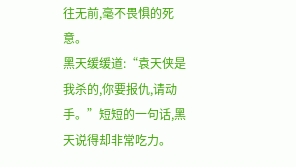往无前,毫不畏惧的死意。
黑天缓缓道:“袁天侠是我杀的,你要报仇,请动手。”短短的一句话,黑天说得却非常吃力。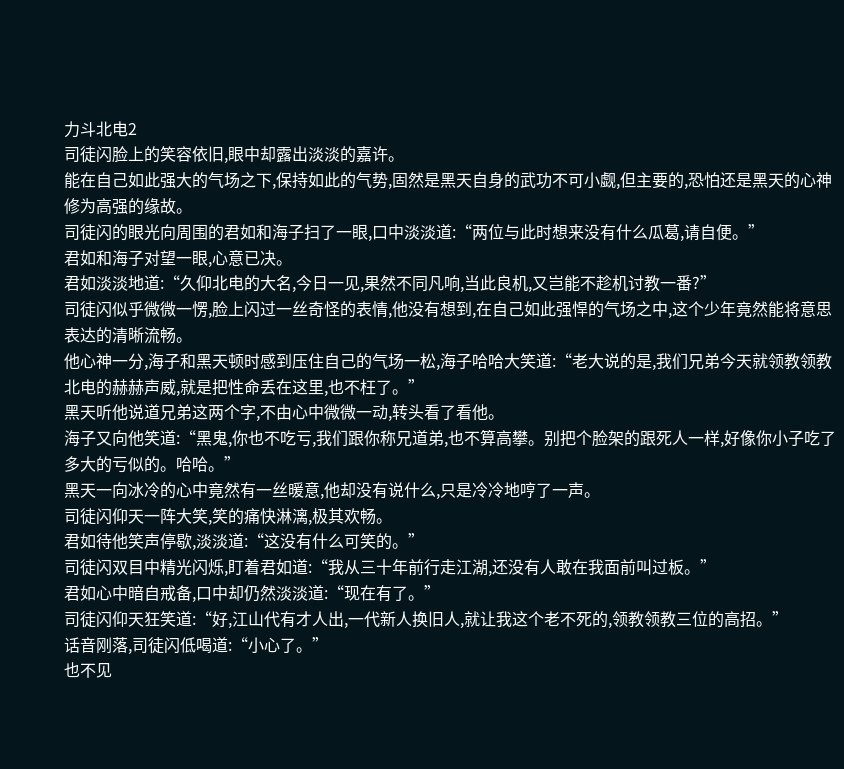力斗北电2
司徒闪脸上的笑容依旧,眼中却露出淡淡的嘉许。
能在自己如此强大的气场之下,保持如此的气势,固然是黑天自身的武功不可小觑,但主要的,恐怕还是黑天的心神修为高强的缘故。
司徒闪的眼光向周围的君如和海子扫了一眼,口中淡淡道:“两位与此时想来没有什么瓜葛,请自便。”
君如和海子对望一眼,心意已决。
君如淡淡地道:“久仰北电的大名,今日一见,果然不同凡响,当此良机,又岂能不趁机讨教一番?”
司徒闪似乎微微一愣,脸上闪过一丝奇怪的表情,他没有想到,在自己如此强悍的气场之中,这个少年竟然能将意思表达的清晰流畅。
他心神一分,海子和黑天顿时感到压住自己的气场一松,海子哈哈大笑道:“老大说的是,我们兄弟今天就领教领教北电的赫赫声威,就是把性命丢在这里,也不枉了。”
黑天听他说道兄弟这两个字,不由心中微微一动,转头看了看他。
海子又向他笑道:“黑鬼,你也不吃亏,我们跟你称兄道弟,也不算高攀。别把个脸架的跟死人一样,好像你小子吃了多大的亏似的。哈哈。”
黑天一向冰冷的心中竟然有一丝暖意,他却没有说什么,只是冷冷地哼了一声。
司徒闪仰天一阵大笑,笑的痛快淋漓,极其欢畅。
君如待他笑声停歇,淡淡道:“这没有什么可笑的。”
司徒闪双目中精光闪烁,盯着君如道:“我从三十年前行走江湖,还没有人敢在我面前叫过板。”
君如心中暗自戒备,口中却仍然淡淡道:“现在有了。”
司徒闪仰天狂笑道:“好,江山代有才人出,一代新人换旧人,就让我这个老不死的,领教领教三位的高招。”
话音刚落,司徒闪低喝道:“小心了。”
也不见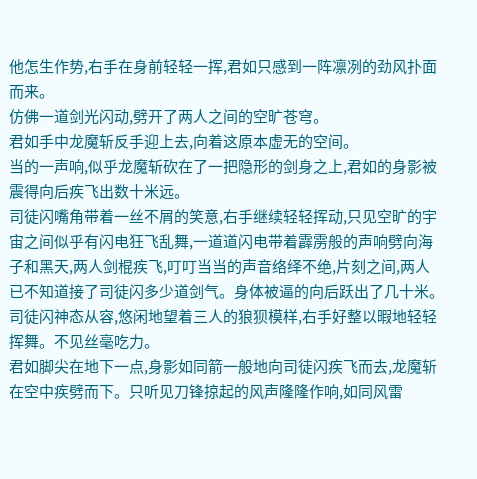他怎生作势,右手在身前轻轻一挥,君如只感到一阵凛冽的劲风扑面而来。
仿佛一道剑光闪动,劈开了两人之间的空旷苍穹。
君如手中龙魔斩反手迎上去,向着这原本虚无的空间。
当的一声响,似乎龙魔斩砍在了一把隐形的剑身之上,君如的身影被震得向后疾飞出数十米远。
司徒闪嘴角带着一丝不屑的笑意,右手继续轻轻挥动,只见空旷的宇宙之间似乎有闪电狂飞乱舞,一道道闪电带着霹雳般的声响劈向海子和黑天,两人剑棍疾飞,叮叮当当的声音络绎不绝,片刻之间,两人已不知道接了司徒闪多少道剑气。身体被逼的向后跃出了几十米。
司徒闪神态从容,悠闲地望着三人的狼狈模样,右手好整以暇地轻轻挥舞。不见丝毫吃力。
君如脚尖在地下一点,身影如同箭一般地向司徒闪疾飞而去,龙魔斩在空中疾劈而下。只听见刀锋掠起的风声隆隆作响,如同风雷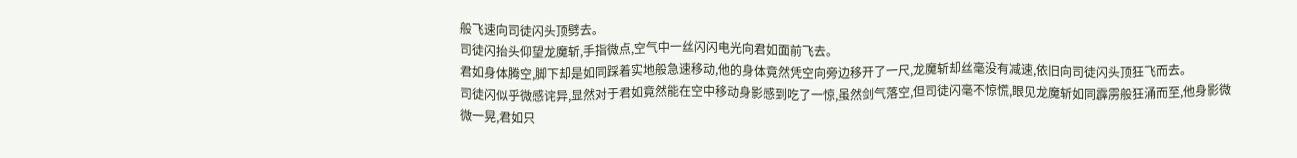般飞速向司徒闪头顶劈去。
司徒闪抬头仰望龙魔斩,手指微点,空气中一丝闪闪电光向君如面前飞去。
君如身体腾空,脚下却是如同踩着实地般急速移动,他的身体竟然凭空向旁边移开了一尺,龙魔斩却丝毫没有减速,依旧向司徒闪头顶狂飞而去。
司徒闪似乎微感诧异,显然对于君如竟然能在空中移动身影感到吃了一惊,虽然剑气落空,但司徒闪毫不惊慌,眼见龙魔斩如同霹雳般狂涌而至,他身影微微一晃,君如只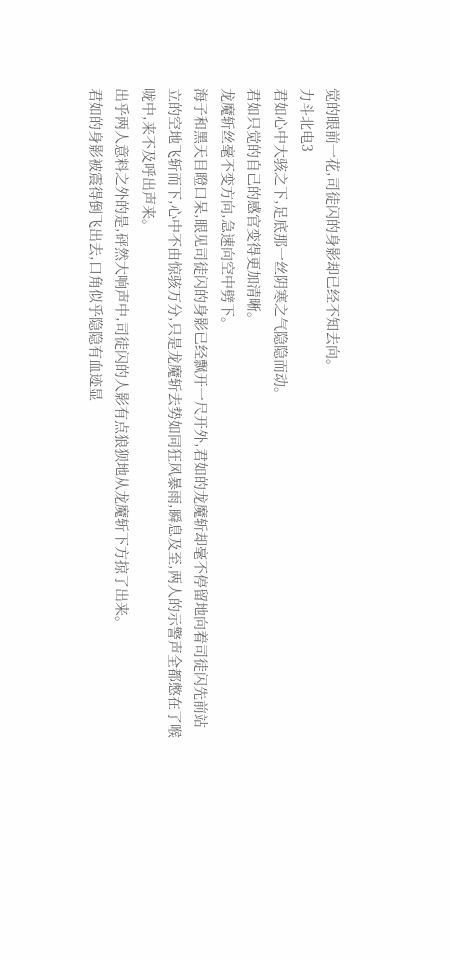觉的眼前一花,司徒闪的身影却已经不知去向。
力斗北电3
君如心中大骇之下,足底那一丝阴寒之气隐隐而动。
君如只觉的自己的感官变得更加清晰。
龙魔斩丝毫不变方向,急速向空中劈下。
海子和黑天目瞪口呆,眼见司徒闪的身影已经飘开一尺开外,君如的龙魔斩却毫不停留地向着司徒闪先前站立的空地飞斩而下,心中不由惊骇万分,只是龙魔斩去势如同狂风暴雨,瞬息及至,两人的示警声全都憋在了喉咙中,来不及呼出声来。
出乎两人意料之外的是,砰然大响声中,司徒闪的人影有点狼狈地从龙魔斩下方掠了出来。
君如的身影被震得倒飞出去,口角似乎隐隐有血迹显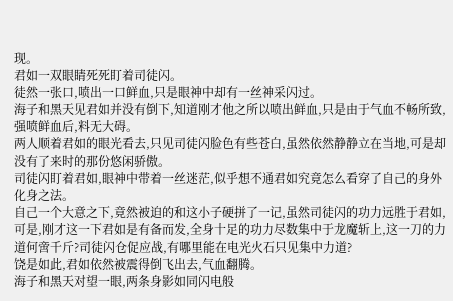现。
君如一双眼睛死死盯着司徒闪。
徒然一张口,喷出一口鲜血,只是眼神中却有一丝神采闪过。
海子和黑天见君如并没有倒下,知道刚才他之所以喷出鲜血,只是由于气血不畅所致,强喷鲜血后,料无大碍。
两人顺着君如的眼光看去,只见司徒闪脸色有些苍白,虽然依然静静立在当地,可是却没有了来时的那份悠闲骄傲。
司徒闪盯着君如,眼神中带着一丝迷茫,似乎想不通君如究竟怎么看穿了自己的身外化身之法。
自己一个大意之下,竟然被迫的和这小子硬拼了一记,虽然司徒闪的功力远胜于君如,可是,刚才这一下君如是有备而发,全身十足的功力尽数集中于龙魔斩上,这一刀的力道何啻千斤?司徒闪仓促应战,有哪里能在电光火石只见集中力道?
饶是如此,君如依然被震得倒飞出去,气血翻腾。
海子和黑天对望一眼,两条身影如同闪电般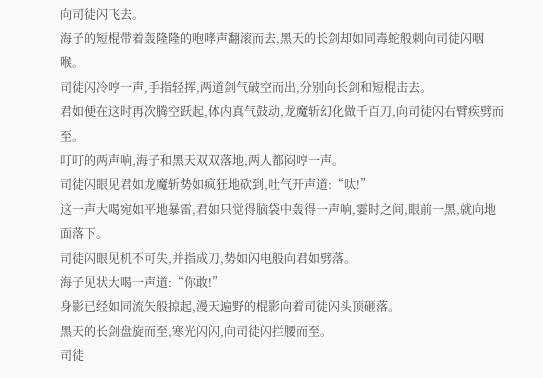向司徒闪飞去。
海子的短棍带着轰隆隆的咆哮声翻滚而去,黑天的长剑却如同毒蛇般刺向司徒闪咽喉。
司徒闪冷哼一声,手指轻挥,两道剑气破空而出,分别向长剑和短棍击去。
君如便在这时再次腾空跃起,体内真气鼓动,龙魔斩幻化做千百刀,向司徒闪右臂疾劈而至。
叮叮的两声响,海子和黑天双双落地,两人都闷哼一声。
司徒闪眼见君如龙魔斩势如疯狂地砍到,吐气开声道:“呔!”
这一声大喝宛如平地暴雷,君如只觉得脑袋中轰得一声响,霎时之间,眼前一黑,就向地面落下。
司徒闪眼见机不可失,并指成刀,势如闪电般向君如劈落。
海子见状大喝一声道:“你敢!”
身影已经如同流矢般掠起,漫天遍野的棍影向着司徒闪头顶砸落。
黑天的长剑盘旋而至,寒光闪闪,向司徒闪拦腰而至。
司徒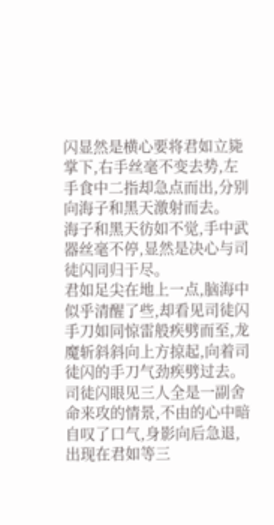闪显然是横心要将君如立毙掌下,右手丝毫不变去势,左手食中二指却急点而出,分别向海子和黑天激射而去。
海子和黑天彷如不觉,手中武器丝毫不停,显然是决心与司徒闪同归于尽。
君如足尖在地上一点,脑海中似乎清醒了些,却看见司徒闪手刀如同惊雷般疾劈而至,龙魔斩斜斜向上方掠起,向着司徒闪的手刀气劲疾劈过去。
司徒闪眼见三人全是一副舍命来攻的情景,不由的心中暗自叹了口气,身影向后急退,出现在君如等三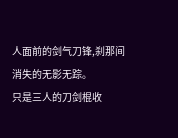人面前的剑气刀锋,刹那间消失的无影无踪。
只是三人的刀剑棍收